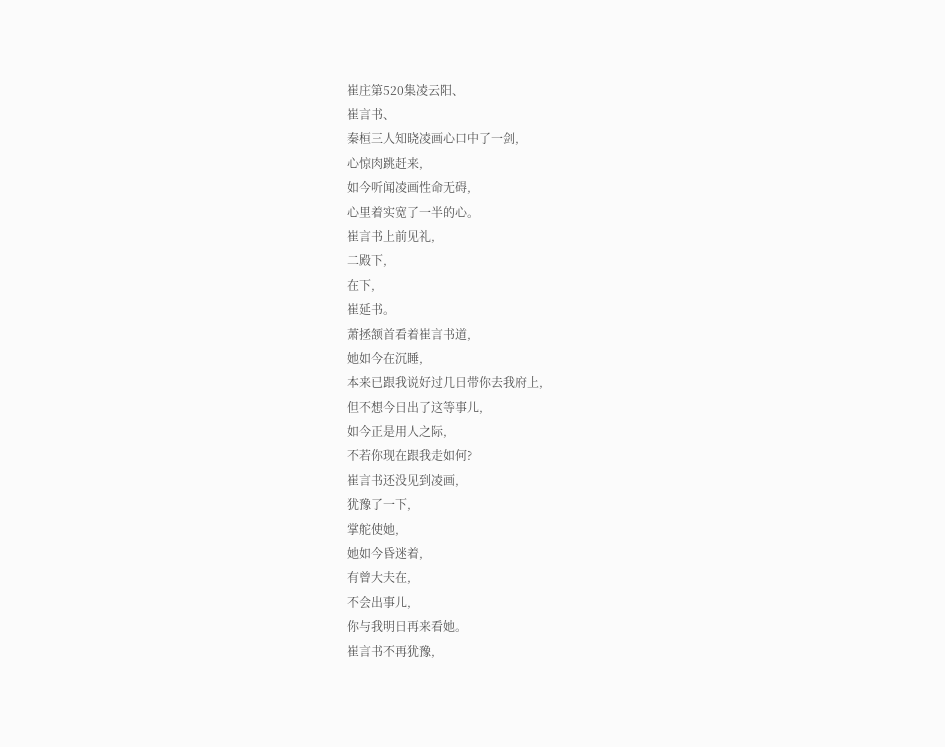崔庄第520集凌云阳、
崔言书、
秦桓三人知晓凌画心口中了一剑,
心惊肉跳赶来,
如今听闻凌画性命无碍,
心里着实宽了一半的心。
崔言书上前见礼,
二殿下,
在下,
崔延书。
萧拯颔首看着崔言书道,
她如今在沉睡,
本来已跟我说好过几日带你去我府上,
但不想今日出了这等事儿,
如今正是用人之际,
不若你现在跟我走如何?
崔言书还没见到凌画,
犹豫了一下,
掌舵使她,
她如今昏迷着,
有曾大夫在,
不会出事儿,
你与我明日再来看她。
崔言书不再犹豫,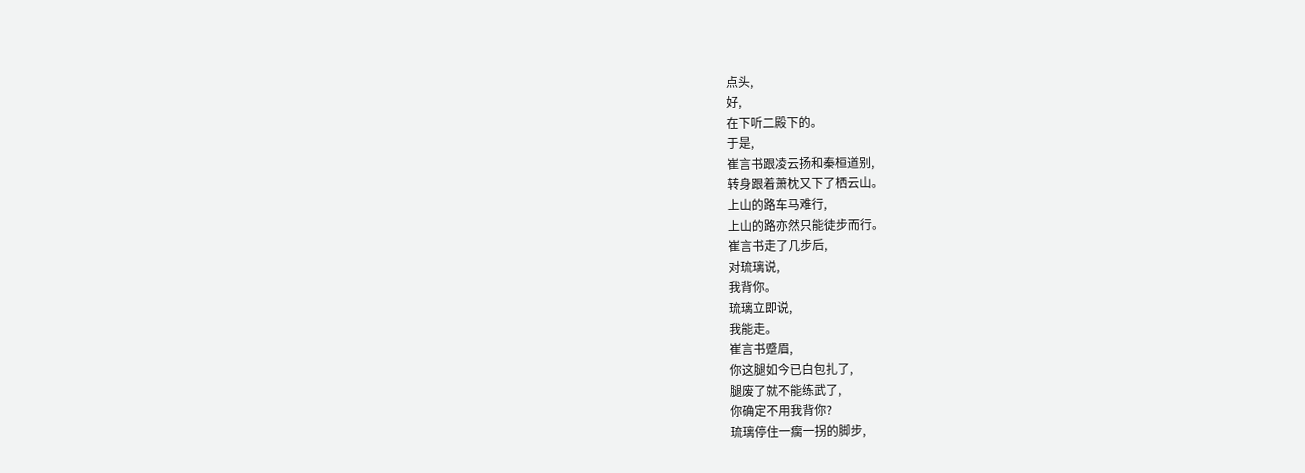点头,
好,
在下听二殿下的。
于是,
崔言书跟凌云扬和秦桓道别,
转身跟着萧枕又下了栖云山。
上山的路车马难行,
上山的路亦然只能徒步而行。
崔言书走了几步后,
对琉璃说,
我背你。
琉璃立即说,
我能走。
崔言书蹙眉,
你这腿如今已白包扎了,
腿废了就不能练武了,
你确定不用我背你?
琉璃停住一瘸一拐的脚步,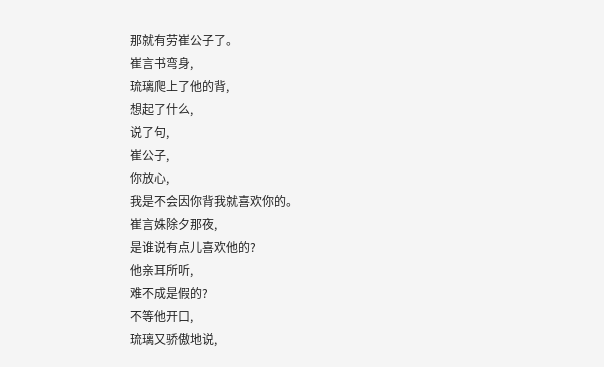那就有劳崔公子了。
崔言书弯身,
琉璃爬上了他的背,
想起了什么,
说了句,
崔公子,
你放心,
我是不会因你背我就喜欢你的。
崔言姝除夕那夜,
是谁说有点儿喜欢他的?
他亲耳所听,
难不成是假的?
不等他开口,
琉璃又骄傲地说,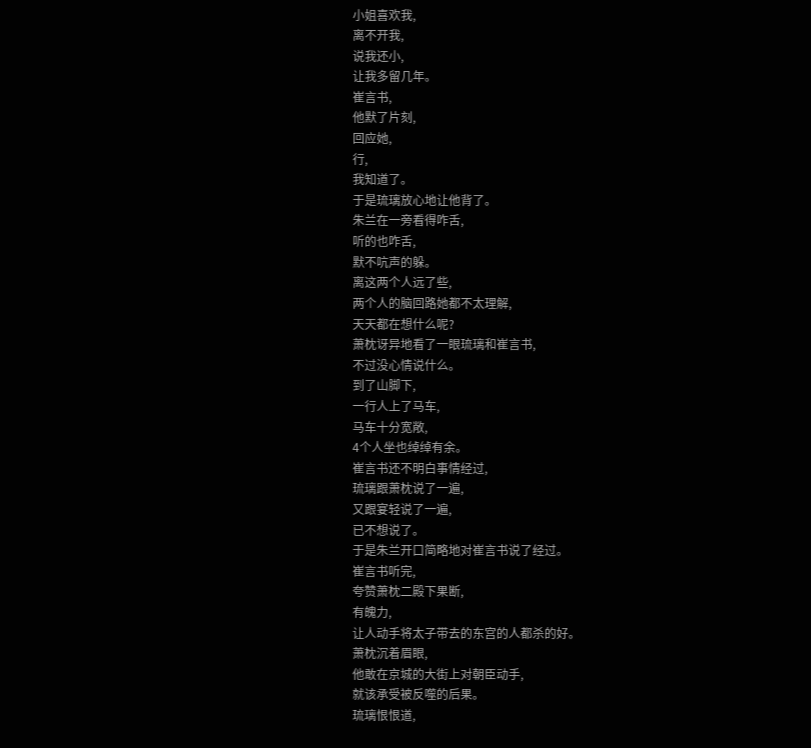小姐喜欢我,
离不开我,
说我还小,
让我多留几年。
崔言书,
他默了片刻,
回应她,
行,
我知道了。
于是琉璃放心地让他背了。
朱兰在一旁看得咋舌,
听的也咋舌,
默不吭声的躲。
离这两个人远了些,
两个人的脑回路她都不太理解,
天天都在想什么呢?
萧枕讶异地看了一眼琉璃和崔言书,
不过没心情说什么。
到了山脚下,
一行人上了马车,
马车十分宽敞,
4个人坐也绰绰有余。
崔言书还不明白事情经过,
琉璃跟萧枕说了一遍,
又跟宴轻说了一遍,
已不想说了。
于是朱兰开口简略地对崔言书说了经过。
崔言书听完,
夸赞萧枕二殿下果断,
有魄力,
让人动手将太子带去的东宫的人都杀的好。
萧枕沉着眉眼,
他敢在京城的大街上对朝臣动手,
就该承受被反噬的后果。
琉璃恨恨道,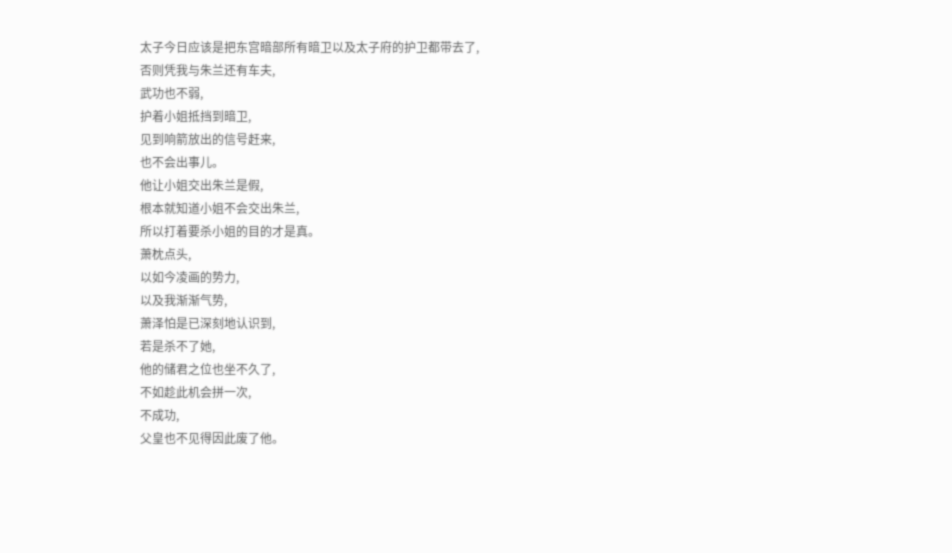太子今日应该是把东宫暗部所有暗卫以及太子府的护卫都带去了,
否则凭我与朱兰还有车夫,
武功也不弱,
护着小姐抵挡到暗卫,
见到响箭放出的信号赶来,
也不会出事儿。
他让小姐交出朱兰是假,
根本就知道小姐不会交出朱兰,
所以打着要杀小姐的目的才是真。
萧枕点头,
以如今凌画的势力,
以及我渐渐气势,
萧泽怕是已深刻地认识到,
若是杀不了她,
他的储君之位也坐不久了,
不如趁此机会拼一次,
不成功,
父皇也不见得因此废了他。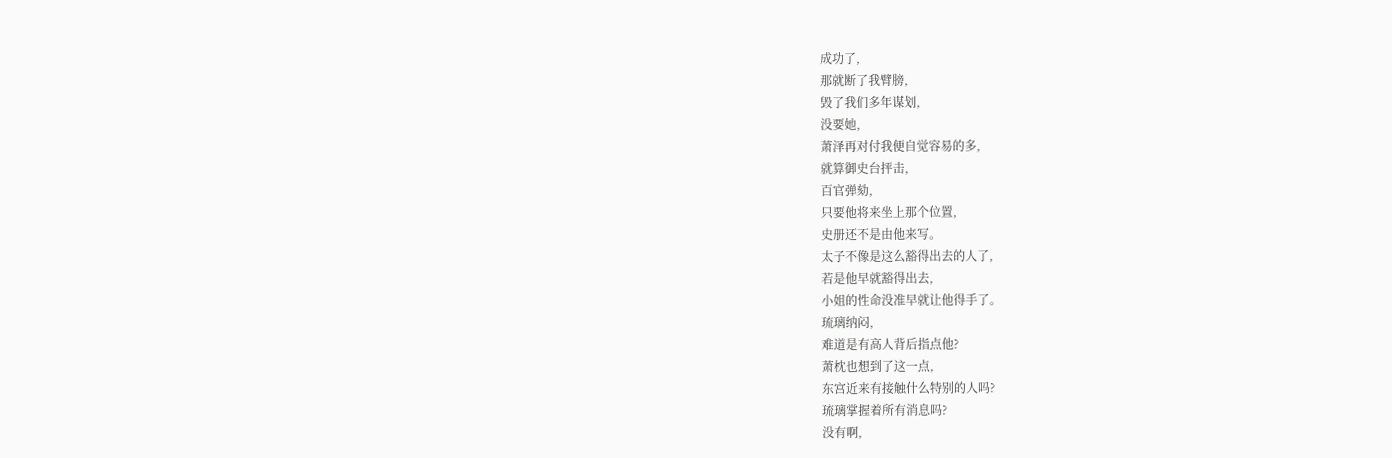成功了,
那就断了我臂膀,
毁了我们多年谋划,
没要她,
萧泽再对付我便自觉容易的多,
就算御史台抨击,
百官弹劾,
只要他将来坐上那个位置,
史册还不是由他来写。
太子不像是这么豁得出去的人了,
若是他早就豁得出去,
小姐的性命没准早就让他得手了。
琉璃纳闷,
难道是有高人背后指点他?
萧枕也想到了这一点,
东宫近来有接触什么特别的人吗?
琉璃掌握着所有消息吗?
没有啊,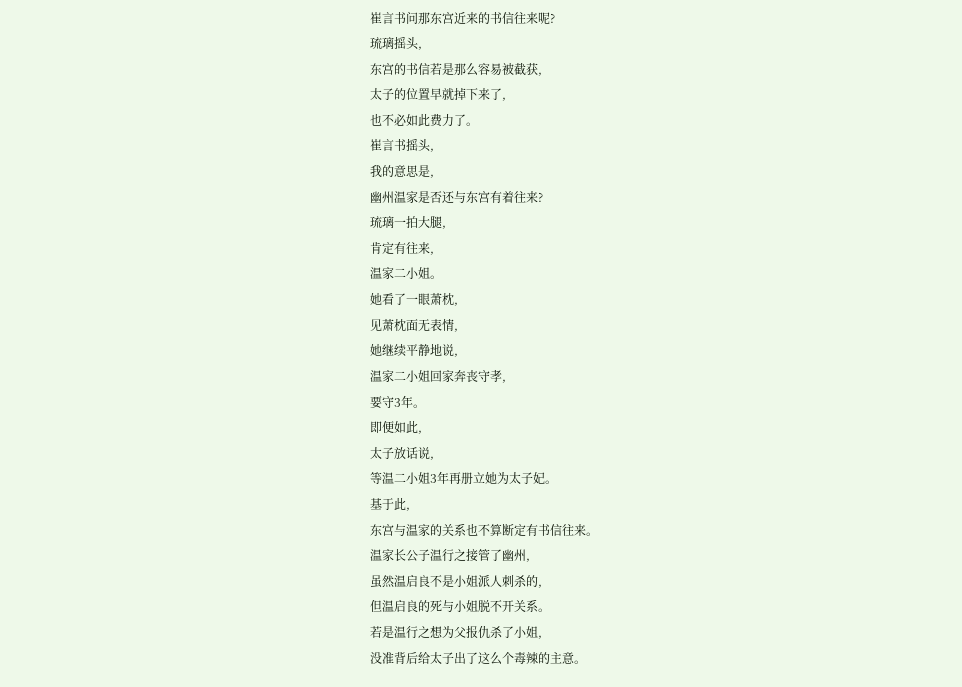崔言书问那东宫近来的书信往来呢?
琉璃摇头,
东宫的书信若是那么容易被截获,
太子的位置早就掉下来了,
也不必如此费力了。
崔言书摇头,
我的意思是,
幽州温家是否还与东宫有着往来?
琉璃一拍大腿,
肯定有往来,
温家二小姐。
她看了一眼萧枕,
见萧枕面无表情,
她继续平静地说,
温家二小姐回家奔丧守孝,
要守3年。
即便如此,
太子放话说,
等温二小姐3年再册立她为太子妃。
基于此,
东宫与温家的关系也不算断定有书信往来。
温家长公子温行之接管了幽州,
虽然温启良不是小姐派人刺杀的,
但温启良的死与小姐脱不开关系。
若是温行之想为父报仇杀了小姐,
没准背后给太子出了这么个毒辣的主意。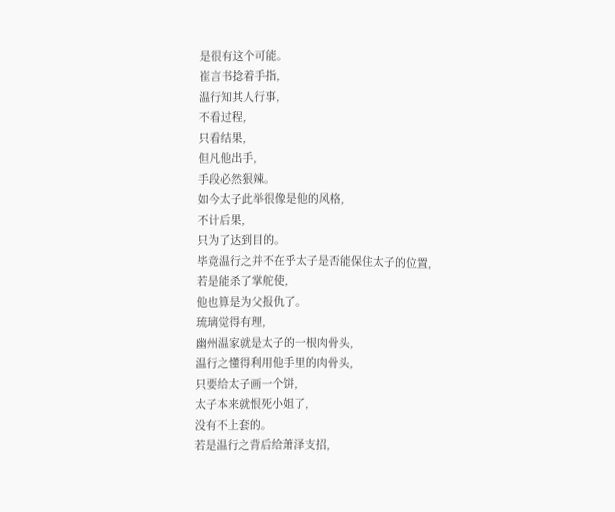是很有这个可能。
崔言书捻着手指,
温行知其人行事,
不看过程,
只看结果,
但凡他出手,
手段必然狠辣。
如今太子此举很像是他的风格,
不计后果,
只为了达到目的。
毕竟温行之并不在乎太子是否能保住太子的位置,
若是能杀了掌舵使,
他也算是为父报仇了。
琉璃觉得有理,
幽州温家就是太子的一根肉骨头,
温行之懂得利用他手里的肉骨头,
只要给太子画一个饼,
太子本来就恨死小姐了,
没有不上套的。
若是温行之背后给萧泽支招,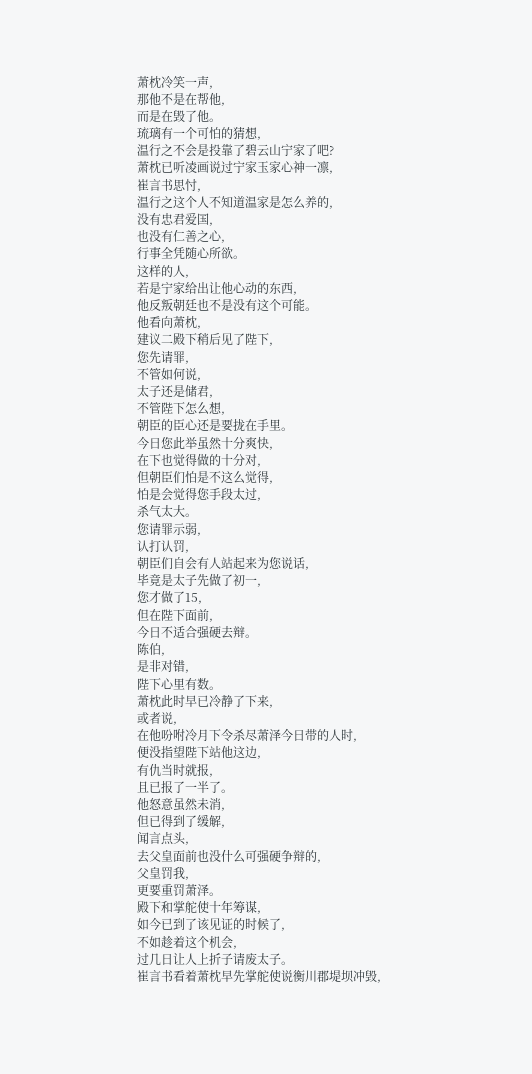萧枕冷笑一声,
那他不是在帮他,
而是在毁了他。
琉璃有一个可怕的猜想,
温行之不会是投靠了碧云山宁家了吧?
萧枕已听凌画说过宁家玉家心神一凛,
崔言书思忖,
温行之这个人不知道温家是怎么养的,
没有忠君爱国,
也没有仁善之心,
行事全凭随心所欲。
这样的人,
若是宁家给出让他心动的东西,
他反叛朝廷也不是没有这个可能。
他看向萧枕,
建议二殿下稍后见了陛下,
您先请罪,
不管如何说,
太子还是储君,
不管陛下怎么想,
朝臣的臣心还是要拢在手里。
今日您此举虽然十分爽快,
在下也觉得做的十分对,
但朝臣们怕是不这么觉得,
怕是会觉得您手段太过,
杀气太大。
您请罪示弱,
认打认罚,
朝臣们自会有人站起来为您说话,
毕竟是太子先做了初一,
您才做了15,
但在陛下面前,
今日不适合强硬去辩。
陈伯,
是非对错,
陛下心里有数。
萧枕此时早已冷静了下来,
或者说,
在他吩咐冷月下令杀尽萧泽今日带的人时,
便没指望陛下站他这边,
有仇当时就报,
且已报了一半了。
他怒意虽然未消,
但已得到了缓解,
闻言点头,
去父皇面前也没什么可强硬争辩的,
父皇罚我,
更要重罚萧泽。
殿下和掌舵使十年筹谋,
如今已到了该见证的时候了,
不如趁着这个机会,
过几日让人上折子请废太子。
崔言书看着萧枕早先掌舵使说衡川郡堤坝冲毁,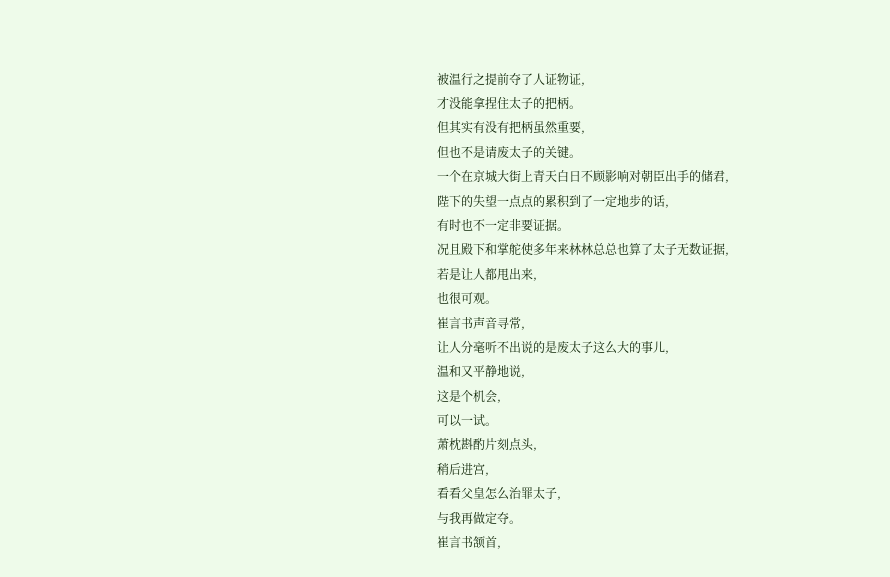被温行之提前夺了人证物证,
才没能拿捏住太子的把柄。
但其实有没有把柄虽然重要,
但也不是请废太子的关键。
一个在京城大街上青天白日不顾影响对朝臣出手的储君,
陛下的失望一点点的累积到了一定地步的话,
有时也不一定非要证据。
况且殿下和掌舵使多年来林林总总也算了太子无数证据,
若是让人都甩出来,
也很可观。
崔言书声音寻常,
让人分毫听不出说的是废太子这么大的事儿,
温和又平静地说,
这是个机会,
可以一试。
萧枕斟酌片刻点头,
稍后进宫,
看看父皇怎么治罪太子,
与我再做定夺。
崔言书颔首,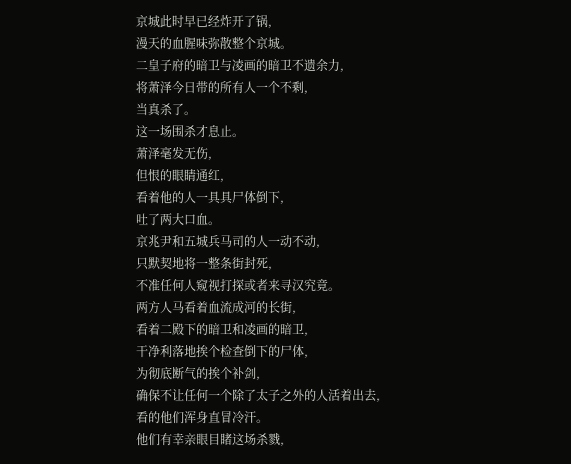京城此时早已经炸开了锅,
漫天的血腥味弥散整个京城。
二皇子府的暗卫与凌画的暗卫不遗余力,
将萧泽今日带的所有人一个不剩,
当真杀了。
这一场围杀才息止。
萧泽毫发无伤,
但恨的眼睛通红,
看着他的人一具具尸体倒下,
吐了两大口血。
京兆尹和五城兵马司的人一动不动,
只默契地将一整条街封死,
不准任何人窥视打探或者来寻汉究竟。
两方人马看着血流成河的长街,
看着二殿下的暗卫和凌画的暗卫,
干净利落地挨个检查倒下的尸体,
为彻底断气的挨个补剑,
确保不让任何一个除了太子之外的人活着出去,
看的他们浑身直冒冷汗。
他们有幸亲眼目睹这场杀戮,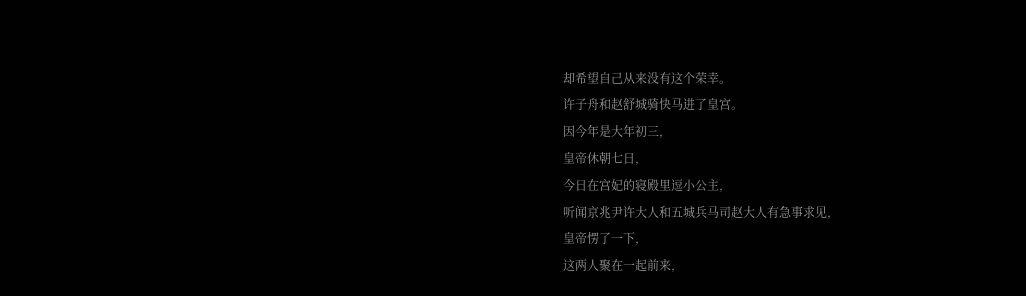却希望自己从来没有这个荣幸。
许子舟和赵舒城骑快马进了皇宫。
因今年是大年初三,
皇帝休朝七日,
今日在宫妃的寝殿里逗小公主,
听闻京兆尹许大人和五城兵马司赵大人有急事求见,
皇帝愣了一下,
这两人聚在一起前来,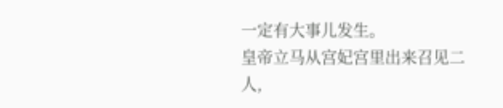一定有大事儿发生。
皇帝立马从宫妃宫里出来召见二人,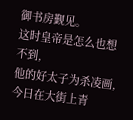御书房觐见。
这时皇帝是怎么也想不到,
他的好太子为杀凌画,
今日在大街上青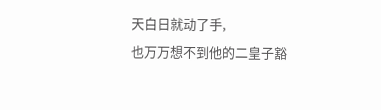天白日就动了手,
也万万想不到他的二皇子豁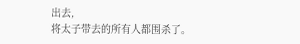出去,
将太子带去的所有人都围杀了。